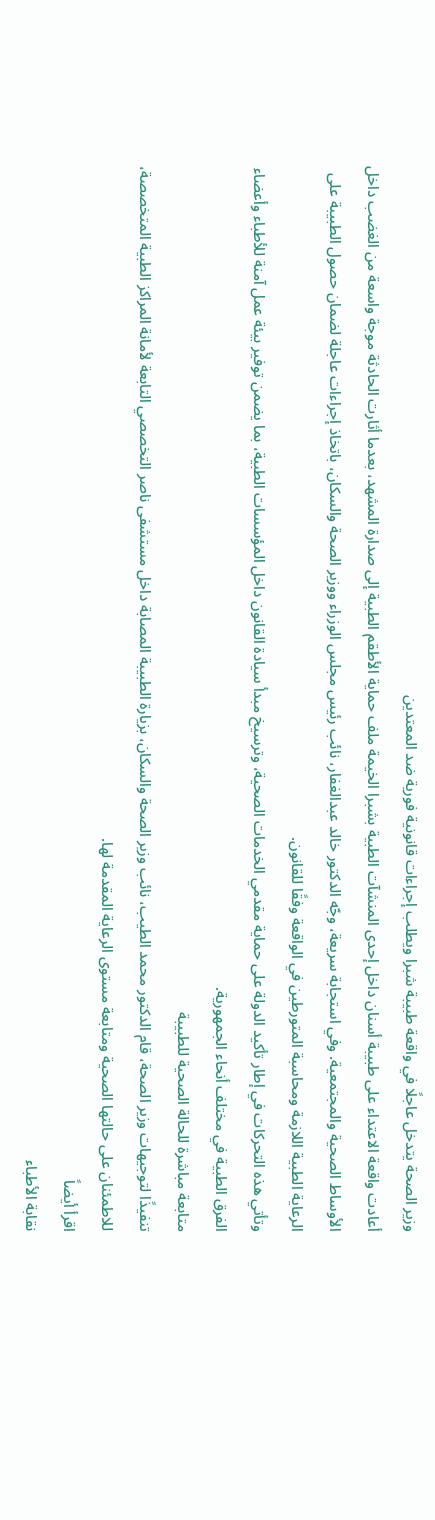وزير الصحة يتدخل عاجلًا في واقعة طبيبة شبرا ويطلب إجراءات قانونية فورية ضد المعتدين
أعادت واقعة الاعتداء على طبيبة أسنان داخل إحدى المنشآت الطبية بشبرا الخيمة ملف حماية الأطقم الطبية إلى صدارة المشهد، بعدما أثارت الحادثة موجة واسعة من الغضب داخل الأوساط الصحية والمجتمعية. وفي استجابة سريعة، وجّه الدكتور خالد عبدالغفار، نائب رئيس مجلس الوزراء ووزير الصحة والسكان، باتخاذ إجراءات عاجلة لضمان حصول الطبيبة على الرعاية الطبية اللازمة ومحاسبة المتورطين في الواقعة وفقًا للقانون.
وتأتي هذه التحركات في إطار تأكيد الدولة على حماية مقدمي الخدمات الصحية، وترسيخ مبدأ سيادة القانون داخل المؤسسات الطبية، بما يضمن توفير بيئة عمل آمنة للأطباء وأعضاء الفرق الطبية في مختلف أنحاء الجمهورية.
متابعة مباشرة للحالة الصحية للطبيبة
تنفيذًا لتوجيهات وزير الصحة، قام الدكتور محمد الطيب، نائب وزير الصحة والسكان، بزيارة الطبيبة المصابة داخل مستشفى ناصر التخصصي التابعة لأمانة المراكز الطبية المتخصصة، للاطمئنان على حالتها الصحية ومتابعة مستوى الرعاية المقدمة لها.
اقرأ أيضاً
نقابة الأطباء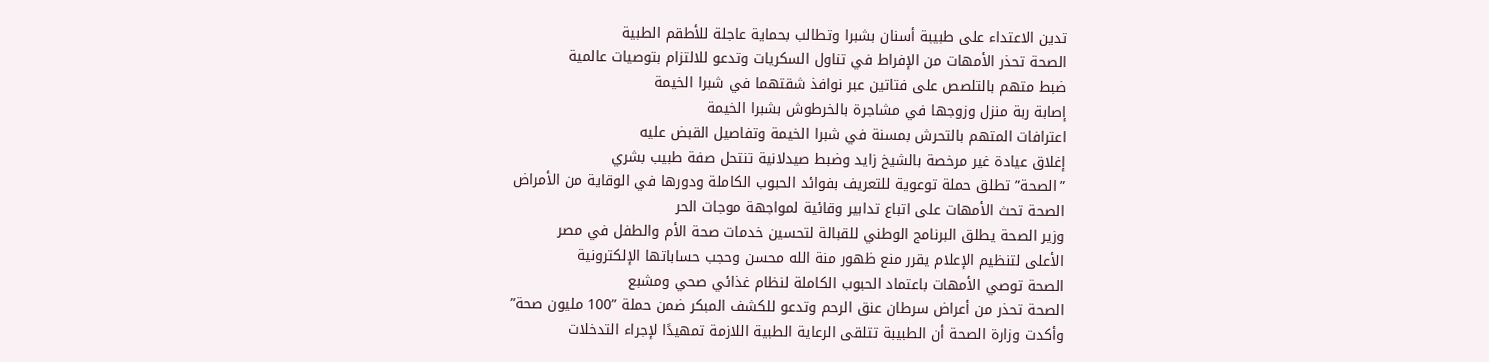تدين الاعتداء على طبيبة أسنان بشبرا وتطالب بحماية عاجلة للأطقم الطبية
الصحة تحذر الأمهات من الإفراط في تناول السكريات وتدعو للالتزام بتوصيات عالمية
ضبط متهم بالتلصص على فتاتين عبر نوافذ شقتهما في شبرا الخيمة
إصابة ربة منزل وزوجها في مشاجرة بالخرطوش بشبرا الخيمة
اعترافات المتهم بالتحرش بمسنة في شبرا الخيمة وتفاصيل القبض عليه
إغلاق عيادة غير مرخصة بالشيخ زايد وضبط صيدلانية تنتحل صفة طبيب بشري
”الصحة” تطلق حملة توعوية للتعريف بفوائد الحبوب الكاملة ودورها في الوقاية من الأمراض
الصحة تحث الأمهات على اتباع تدابير وقائية لمواجهة موجات الحر
وزير الصحة يطلق البرنامج الوطني للقبالة لتحسين خدمات صحة الأم والطفل في مصر
الأعلى لتنظيم الإعلام يقرر منع ظهور منة الله محسن وحجب حساباتها الإلكترونية
الصحة توصي الأمهات باعتماد الحبوب الكاملة لنظام غذائي صحي ومشبع
الصحة تحذر من أعراض سرطان عنق الرحم وتدعو للكشف المبكر ضمن حملة ”100 مليون صحة”
وأكدت وزارة الصحة أن الطبيبة تتلقى الرعاية الطبية اللازمة تمهيدًا لإجراء التدخلات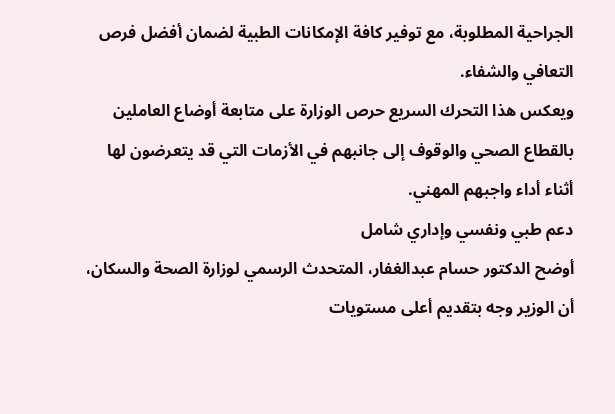الجراحية المطلوبة، مع توفير كافة الإمكانات الطبية لضمان أفضل فرص التعافي والشفاء.
ويعكس هذا التحرك السريع حرص الوزارة على متابعة أوضاع العاملين بالقطاع الصحي والوقوف إلى جانبهم في الأزمات التي قد يتعرضون لها أثناء أداء واجبهم المهني.
دعم طبي ونفسي وإداري شامل
أوضح الدكتور حسام عبدالغفار، المتحدث الرسمي لوزارة الصحة والسكان، أن الوزير وجه بتقديم أعلى مستويات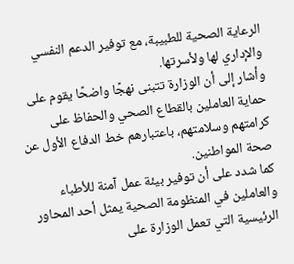الرعاية الصحية للطبيبة، مع توفير الدعم النفسي والإداري لها ولأسرتها.
وأشار إلى أن الوزارة تتبنى نهجًا واضحًا يقوم على حماية العاملين بالقطاع الصحي والحفاظ على كرامتهم وسلامتهم، باعتبارهم خط الدفاع الأول عن صحة المواطنين.
كما شدد على أن توفير بيئة عمل آمنة للأطباء والعاملين في المنظومة الصحية يمثل أحد المحاور الرئيسية التي تعمل الوزارة على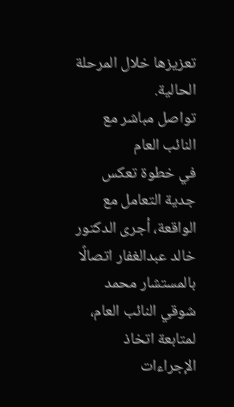تعزيزها خلال المرحلة الحالية.
تواصل مباشر مع النائب العام
في خطوة تعكس جدية التعامل مع الواقعة، أجرى الدكتور خالد عبدالغفار اتصالًا بالمستشار محمد شوقي النائب العام، لمتابعة اتخاذ الإجراءات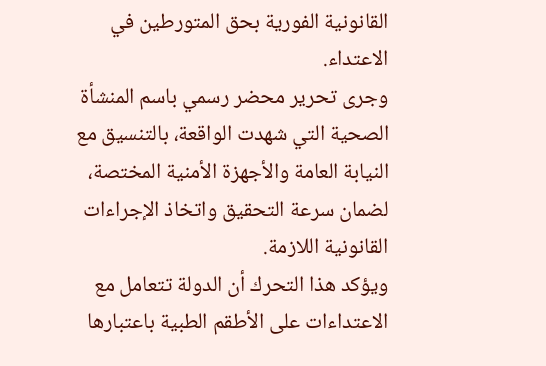القانونية الفورية بحق المتورطين في الاعتداء.
وجرى تحرير محضر رسمي باسم المنشأة الصحية التي شهدت الواقعة، بالتنسيق مع النيابة العامة والأجهزة الأمنية المختصة، لضمان سرعة التحقيق واتخاذ الإجراءات القانونية اللازمة.
ويؤكد هذا التحرك أن الدولة تتعامل مع الاعتداءات على الأطقم الطبية باعتبارها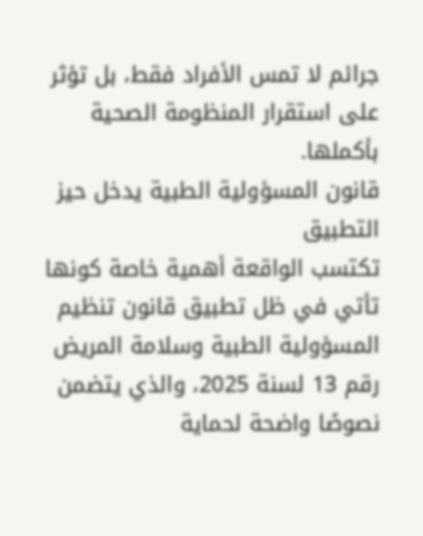جرائم لا تمس الأفراد فقط، بل تؤثر على استقرار المنظومة الصحية بأكملها.
قانون المسؤولية الطبية يدخل حيز التطبيق
تكتسب الواقعة أهمية خاصة كونها تأتي في ظل تطبيق قانون تنظيم المسؤولية الطبية وسلامة المريض رقم 13 لسنة 2025، والذي يتضمن نصوصًا واضحة لحماية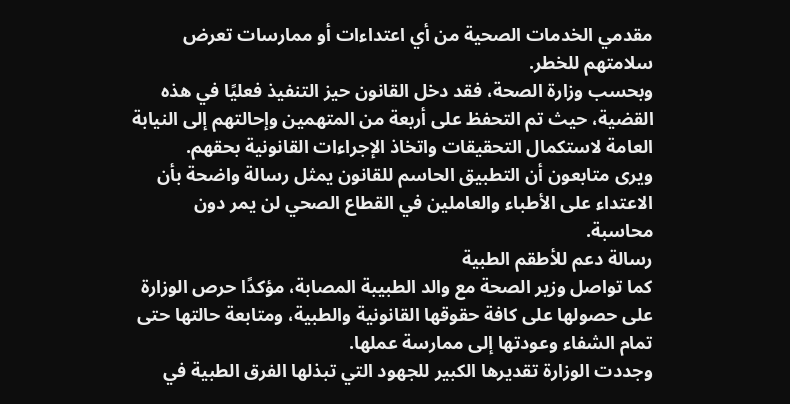مقدمي الخدمات الصحية من أي اعتداءات أو ممارسات تعرض سلامتهم للخطر.
وبحسب وزارة الصحة، فقد دخل القانون حيز التنفيذ فعليًا في هذه القضية، حيث تم التحفظ على أربعة من المتهمين وإحالتهم إلى النيابة العامة لاستكمال التحقيقات واتخاذ الإجراءات القانونية بحقهم.
ويرى متابعون أن التطبيق الحاسم للقانون يمثل رسالة واضحة بأن الاعتداء على الأطباء والعاملين في القطاع الصحي لن يمر دون محاسبة.
رسالة دعم للأطقم الطبية
كما تواصل وزير الصحة مع والد الطبيبة المصابة، مؤكدًا حرص الوزارة على حصولها على كافة حقوقها القانونية والطبية، ومتابعة حالتها حتى تمام الشفاء وعودتها إلى ممارسة عملها.
وجددت الوزارة تقديرها الكبير للجهود التي تبذلها الفرق الطبية في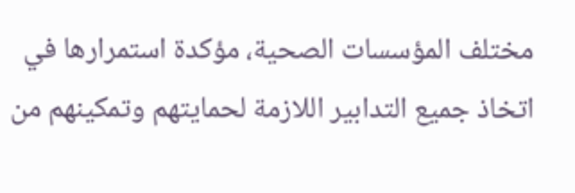مختلف المؤسسات الصحية، مؤكدة استمرارها في اتخاذ جميع التدابير اللازمة لحمايتهم وتمكينهم من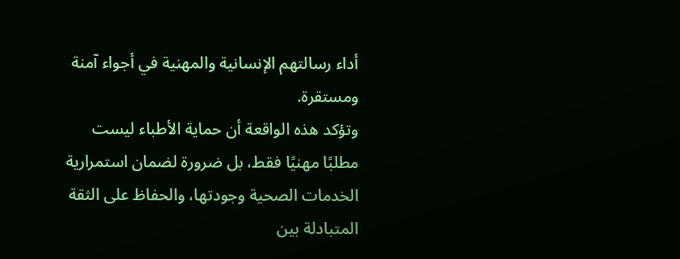أداء رسالتهم الإنسانية والمهنية في أجواء آمنة ومستقرة.
وتؤكد هذه الواقعة أن حماية الأطباء ليست مطلبًا مهنيًا فقط، بل ضرورة لضمان استمرارية الخدمات الصحية وجودتها، والحفاظ على الثقة المتبادلة بين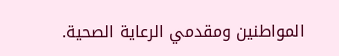المواطنين ومقدمي الرعاية الصحية.